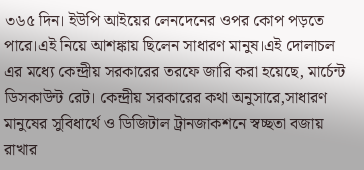৩৬৫ দিন। ইউপি আইয়ের লেনদেনের ওপর কোপ পড়তে পারে।এই নিয়ে আশঙ্কায় ছিলেন সাধারণ মানুষ।এই দোলাচল এর মধ্যে কেন্দ্রীয় সরকারের তরফে জারি করা হয়েছে, মার্চেন্ট ডিসকাউন্ট রেট। কেন্দ্রীয় সরকারের কথা অনুসারে,সাধারণ মানুষের সুবিধার্থে ও ডিজিটাল ট্রানজাকশনে স্বচ্ছতা বজায় রাখার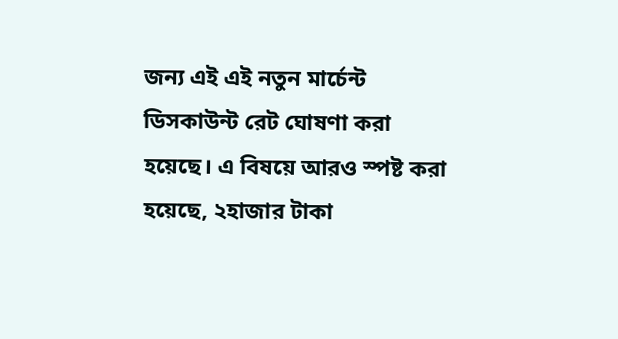জন্য এই এই নতুন মার্চেন্ট ডিসকাউন্ট রেট ঘোষণা করা হয়েছে। এ বিষয়ে আরও স্পষ্ট করা হয়েছে, ২হাজার টাকা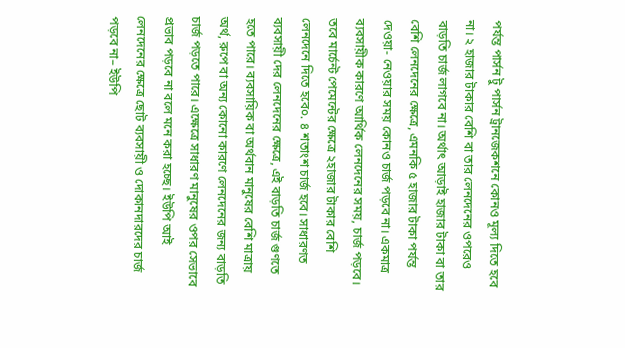পর্যন্ত পার্সন টু পার্সন ট্রানজেকশনে কোনও মূল্য দিতে হবে না। ২ হাজার টাকার বেশি বা তার লেনদেনের ওপরেও বাড়তি চার্জ লাগবে না। অর্থাৎ আড়াই হাজার টাকা বা তার বেশি লেনদেনের ক্ষেত্রে, এমনকি ৫ হাজার টাকা পর্যন্ত দেওয়া- নেওয়ার সময় কোনও চার্জ পড়বে না। একমাত্র ব্যবসায়ীক কারণে আর্থিক লেনদেনের সময়, চার্জ পড়বে। তবে মার্চেন্ট পেমেন্টের ক্ষেত্রে ২হাজার টাকার বেশি লেনদেনে দিতে হবে০. ৪ শতাংশ চার্জ হবে। সাধারণত ব্যবসায়ী দের লেনদেনের ক্ষেত্রে, এই বাড়তি চার্জ গুণতে হতে পারে। ব্যবসায়িক বা অর্থবান মানুষের বেশি মাত্রায় অর্থ, রুপে বা অন্য কোনো কারণে লেনদেনের জন্য বাড়তি চার্জ পড়তে পারে। এক্ষেত্রে সাধারণ মানুষের ওপর সেভাবে প্রভাব পড়বে না বলে মনে করা হচ্ছে। ইউপি আই লেনদেনের ক্ষেত্রে ছোট ব্যবসায়ী ও দোকানদারদের চার্জ পড়বে না– ইউপি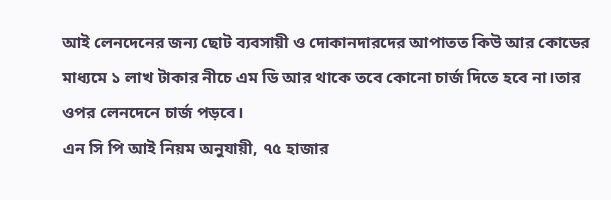আই লেনদেনের জন্য ছোট ব্যবসায়ী ও দোকানদারদের আপাতত কিউ আর কোডের মাধ্যমে ১ লাখ টাকার নীচে এম ডি আর থাকে তবে কোনো চার্জ দিতে হবে না।তার ওপর লেনদেনে চার্জ পড়বে।
এন সি পি আই নিয়ম অনুযায়ী, ৭৫ হাজার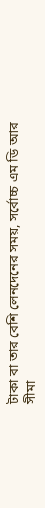টাকা বা তার বেশি লেনদেনের সময়, সর্বোচ্চ এম ডি আর সীমা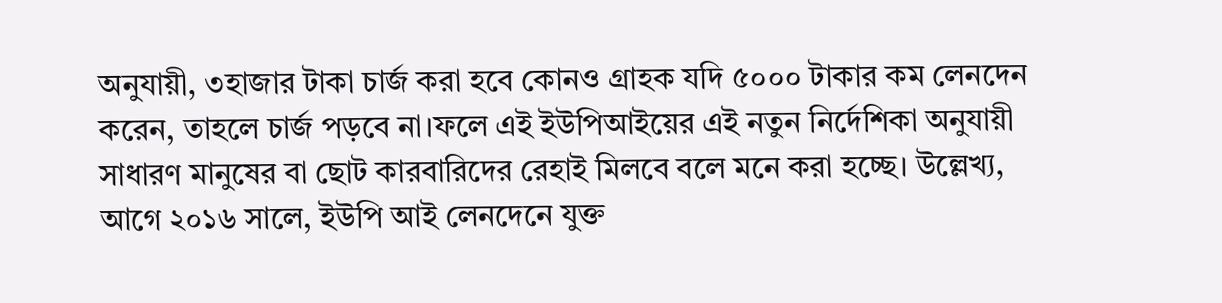অনুযায়ী, ৩হাজার টাকা চার্জ করা হবে কোনও গ্রাহক যদি ৫০০০ টাকার কম লেনদেন করেন, তাহলে চার্জ পড়বে না।ফলে এই ইউপিআইয়ের এই নতুন নির্দেশিকা অনুযায়ী সাধারণ মানুষের বা ছোট কারবারিদের রেহাই মিলবে বলে মনে করা হচ্ছে। উল্লেখ্য, আগে ২০১৬ সালে, ইউপি আই লেনদেনে যুক্ত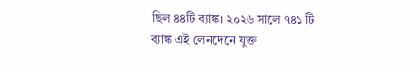ছিল ৪৪টি ব্যাঙ্ক। ২০২৬ সালে ৭৪১ টি ব্যাঙ্ক এই লেনদেনে যুক্ত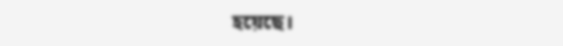হয়েছে।